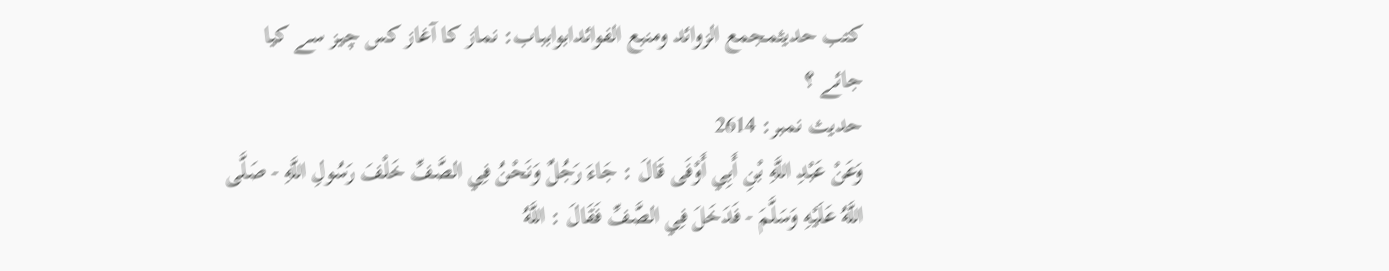کتب حدیثمجمع الزوائد ومنبع الفوائدابوابباب: نماز کا آغاز کس چیز سے کیا جائے ؟
حدیث نمبر: 2614
وَعَنْ عَبْدِ اللَّهِ بْنِ أَبِي أَوْفَى قَالَ : جَاءَ رَجُلٌ وَنَحْنُ فِي الصَّفِّ خَلْفَ رَسُولِ اللَّهِ - صَلَّى اللَّهُ عَلَيْهِ وَسَلَّمَ - فَدَخَلَ فِي الصَّفِّ فَقَالَ : اللَّهُ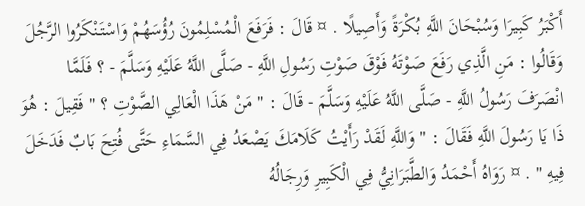أَكْبَرُ كَبِيرَا وَسُبْحَانَ اللَّهِ بُكْرَةً وَأَصِيلًا . ¤ قَالَ : فَرَفَعَ الْمُسْلِمُونَ رُؤُسَهُمْ وَاسْتَنْكَرُوا الرَّجُلَ وَقَالُوا : مَنِ الَّذِي رَفَعَ صَوْتَهُ فَوْقَ صَوْتِ رَسُولِ اللَّهِ - صَلَّى اللَّهُ عَلَيْهِ وَسَلَّمَ - ؟ فَلَمَّا انْصَرَفَ رَسُولُ اللَّهِ - صَلَّى اللَّهُ عَلَيْهِ وَسَلَّمَ - قَالَ : " مَنْ هَذَا الْعَالِي الصَّوْتِ ؟ " فَقِيلَ : هُوَ ذَا يَا رَسُولَ اللَّهِ فَقَالَ : " وَاللَّهِ لَقَدْ رَأَيْتُ كَلَامَكَ يَصْعَدُ فِي السَّمَاءِ حَتَّى فُتِحَ بَابٌ فَدَخَلَ فِيهِ " . ¤ رَوَاهُ أَحْمَدُ وَالطَّبَرَانِيُّ فِي الْكَبِيرِ وَرِجَالُهُ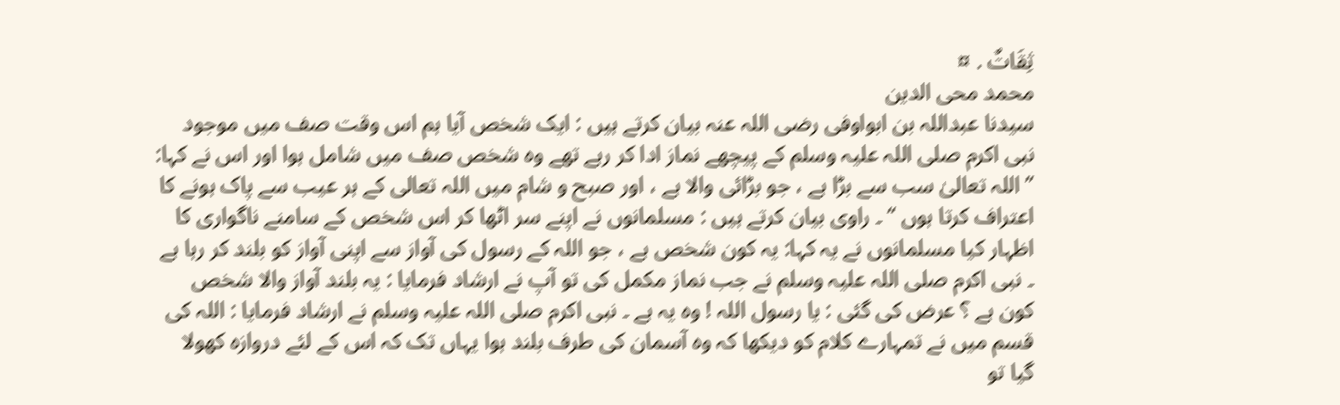ثِقَاتٌ . ¤
محمد محی الدین
سیدنا عبداللہ بن ابواوفی رضی اللہ عنہ بیان کرتے ہیں : ایک شخص آیا ہم اس وقت صف میں موجود نبی اکرم صلی اللہ علیہ وسلم کے پیچھے نماز ادا کر رہے تھے وہ شخص صف میں شامل ہوا اور اس نے کہا: ” اللہ تعالیٰ سب سے بڑا ہے ، جو بڑائی والا ہے ، اور صبح و شام میں اللہ تعالی کے ہر عیب سے پاک ہونے کا اعتراف کرتا ہوں “ ۔ راوی بیان کرتے ہیں : مسلمانوں نے اپنے سر اٹھا کر اس شخص کے سامنے ناگواری کا اظہار کیا مسلمانوں نے یہ کہا: یہ کون شخص ہے ، جو اللہ کے رسول کی آواز سے اپنی آواز کو بلند کر رہا ہے ۔ نبی اکرم صلی اللہ علیہ وسلم نے جب نماز مکمل کی تو آپ نے ارشاد فرمایا : یہ بلند آواز والا شخص کون ہے ؟ عرض کی گئی : یا رسول اللہ ! وہ یہ ہے ۔ نبی اکرم صلی اللہ علیہ وسلم نے ارشاد فرمایا : اللہ کی قسم میں نے تمہارے کلام کو دیکھا کہ وہ آسمان کی طرف بلند ہوا یہاں تک کہ اس کے لئے دروازہ کھولا گیا تو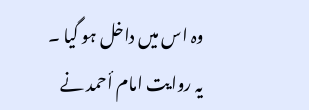وہ اس میں داخل ہو گیا ۔
یہ روایت امام أحمد نے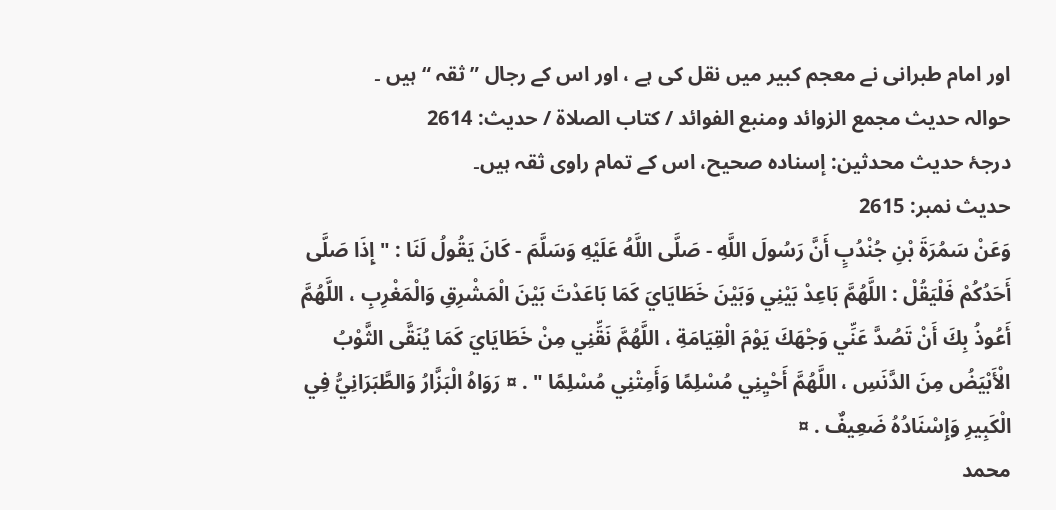اور امام طبرانی نے معجم کبیر میں نقل کی ہے ، اور اس کے رجال ” ثقہ “ ہیں ۔
حوالہ حدیث مجمع الزوائد ومنبع الفوائد / كتاب الصلاة / حدیث: 2614
درجۂ حدیث محدثین: إسنادہ صحیح، اس کے تمام راوی ثقہ ہیں۔
حدیث نمبر: 2615
وَعَنْ سَمُرَةَ بْنِ جُنْدُبٍ أَنَّ رَسُولَ اللَّهِ - صَلَّى اللَّهُ عَلَيْهِ وَسَلَّمَ - كَانَ يَقُولُ لَنَا : " إِذَا صَلَّى أَحَدُكُمْ فَلْيَقُلْ : اللَّهُمَّ بَاعِدْ بَيْنِي وَبَيْنَ خَطَايَايَ كَمَا بَاعَدْتَ بَيْنَ الْمَشْرِقِ وَالْمَغْرِبِ ، اللَّهُمَّ أَعُوذُ بِكَ أَنْ تَصُدَّ عَنِّي وَجْهَكَ يَوْمَ الْقِيَامَةِ ، اللَّهُمَّ نَقِّنِي مِنْ خَطَايَايَ كَمَا يُنَقَّى الثَّوْبُ الْأَبْيَضُ مِنَ الدَّنَسِ ، اللَّهُمَّ أَحْيِنِي مُسْلِمًا وَأَمِتْنِي مُسْلِمًا " . ¤ رَوَاهُ الْبَزَّارُ وَالطَّبَرَانِيُّ فِي الْكَبِيرِ وَإِسْنَادُهُ ضَعِيفٌ . ¤
محمد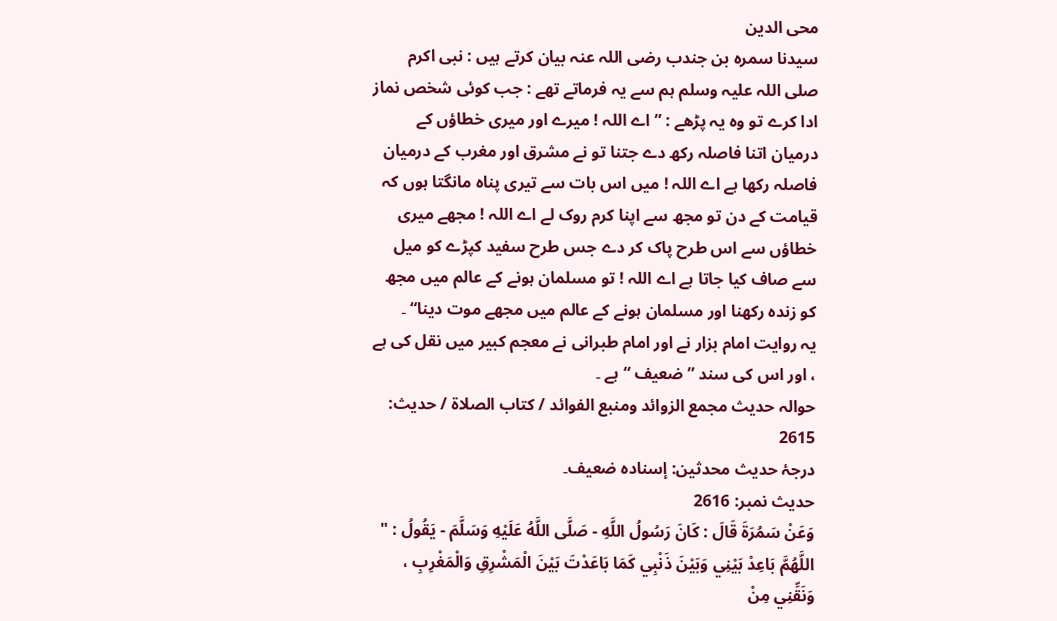محی الدین
سیدنا سمرہ بن جندب رضی اللہ عنہ بیان کرتے ہیں : نبی اکرم صلی اللہ علیہ وسلم ہم سے یہ فرماتے تھے : جب کوئی شخص نماز ادا کرے تو وہ یہ پڑھے : ” اے اللہ ! میرے اور میری خطاؤں کے درمیان اتنا فاصلہ رکھ دے جتنا تو نے مشرق اور مغرب کے درمیان فاصلہ رکھا ہے اے اللہ ! میں اس بات سے تیری پناہ مانگتا ہوں کہ قیامت کے دن تو مجھ سے اپنا کرم روک لے اے اللہ ! مجھے میری خطاؤں سے اس طرح پاک کر دے جس طرح سفید کپڑے کو میل سے صاف کیا جاتا ہے اے اللہ ! تو مسلمان ہونے کے عالم میں مجھ کو زندہ رکھنا اور مسلمان ہونے کے عالم میں مجھے موت دینا“ ۔
یہ روایت امام بزار نے اور امام طبرانی نے معجم کبیر میں نقل کی ہے ، اور اس کی سند ” ضعیف “ ہے ۔
حوالہ حدیث مجمع الزوائد ومنبع الفوائد / كتاب الصلاة / حدیث: 2615
درجۂ حدیث محدثین: إسنادہ ضعیف۔
حدیث نمبر: 2616
وَعَنْ سَمُرَةَ قَالَ : كَانَ رَسُولُ اللَّهِ - صَلَّى اللَّهُ عَلَيْهِ وَسَلَّمَ - يَقُولُ : " اللَّهُمَّ بَاعِدْ بَيْنِي وَبَيْنَ ذَنْبِي كَمَا بَاعَدْتَ بَيْنَ الْمَشْرِقِ وَالْمَغْرِبِ ، وَنَقِّنِي مِنْ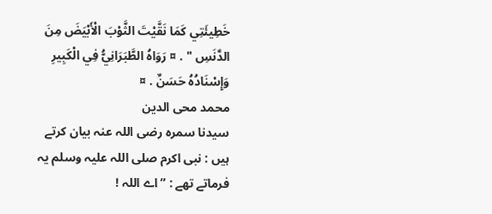خَطِيئَتِي كَمَا نَقَّيْتَ الثَّوْبَ الْأَبْيَضَ مِنَ الدَّنَسِ " . ¤ رَوَاهُ الطَّبَرَانِيُّ فِي الْكَبِيرِ وَإِسْنَادُهُ حَسَنٌ . ¤
محمد محی الدین
سیدنا سمرہ رضی اللہ عنہ بیان کرتے ہیں : نبی اکرم صلی اللہ علیہ وسلم یہ فرماتے تھے : ” اے اللہ !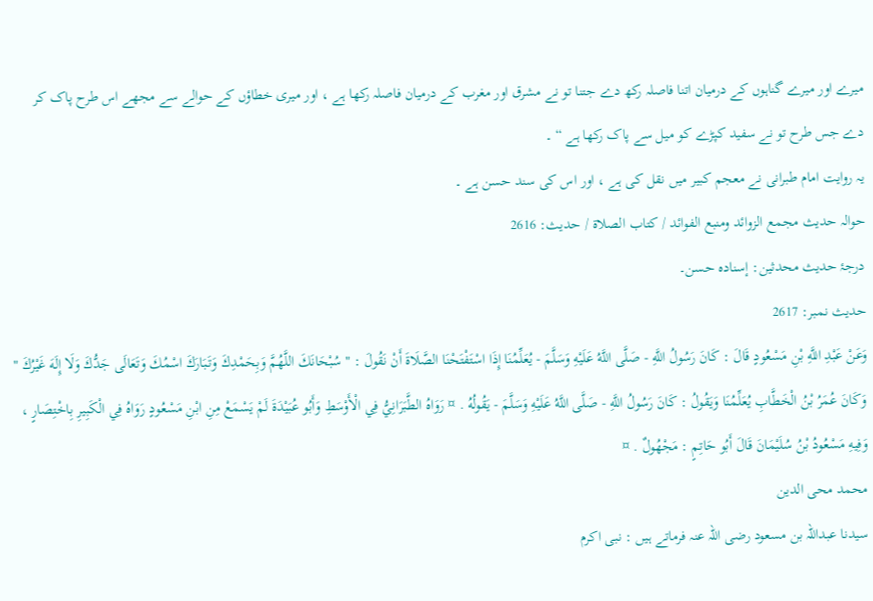میرے اور میرے گناہوں کے درمیان اتنا فاصلہ رکھ دے جتنا تو نے مشرق اور مغرب کے درمیان فاصلہ رکھا ہے ، اور میری خطاؤں کے حوالے سے مجھے اس طرح پاک کر دے جس طرح تو نے سفید کپڑے کو میل سے پاک رکھا ہے “ ۔
یہ روایت امام طبرانی نے معجم کبیر میں نقل کی ہے ، اور اس کی سند حسن ہے ۔
حوالہ حدیث مجمع الزوائد ومنبع الفوائد / كتاب الصلاة / حدیث: 2616
درجۂ حدیث محدثین: إسنادہ حسن۔
حدیث نمبر: 2617
وَعَنْ عَبْدِ اللَّهِ بْنِ مَسْعُودٍ قَالَ : كَانَ رَسُولُ اللَّهِ - صَلَّى اللَّهُ عَلَيْهِ وَسَلَّمَ - يُعَلِّمُنَا إِذَا اسْتَفْتَحْنَا الصَّلَاةَ أَنْ نَقُولَ : " سُبْحَانَكَ اللَّهُمَّ وَبِحَمْدِكَ وَتَبَارَكَ اسْمُكَ وَتَعَالَى جَدُّكَ وَلَا إِلَهَ غَيْرُكَ " وَكَانَ عُمَرُ بْنُ الْخَطَّابِ يُعَلِّمُنَا وَيَقُولُ : كَانَ رَسُولُ اللَّهِ - صَلَّى اللَّهُ عَلَيْهِ وَسَلَّمَ - يَقُولُهُ . ¤ رَوَاهُ الطَّبَرَانِيُّ فِي الْأَوْسَطِ وَأَبُو عُبَيْدَةَ لَمْ يَسْمَعْ مِنِ ابْنِ مَسْعُودٍ رَوَاهُ فِي الْكَبِيرِ بِاخْتِصَارٍ ، وَفِيهِ مَسْعُودُ بْنُ سُلَيْمَانَ قَالَ أَبُو حَاتِمٍ : مَجْهُولٌ . ¤
محمد محی الدین
سیدنا عبداللہ بن مسعود رضی اللہ عنہ فرماتے ہیں : نبی اکرم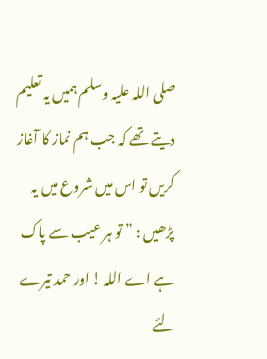صلی اللہ علیہ وسلم ہمیں یہ تعلیم دیتے تھے کہ جب ہم نماز کا آغاز کریں تو اس میں شروع میں یہ پڑھیں : ” تو ہر عیب سے پاک ہے اے اللہ ! اور حمد تیرے لئے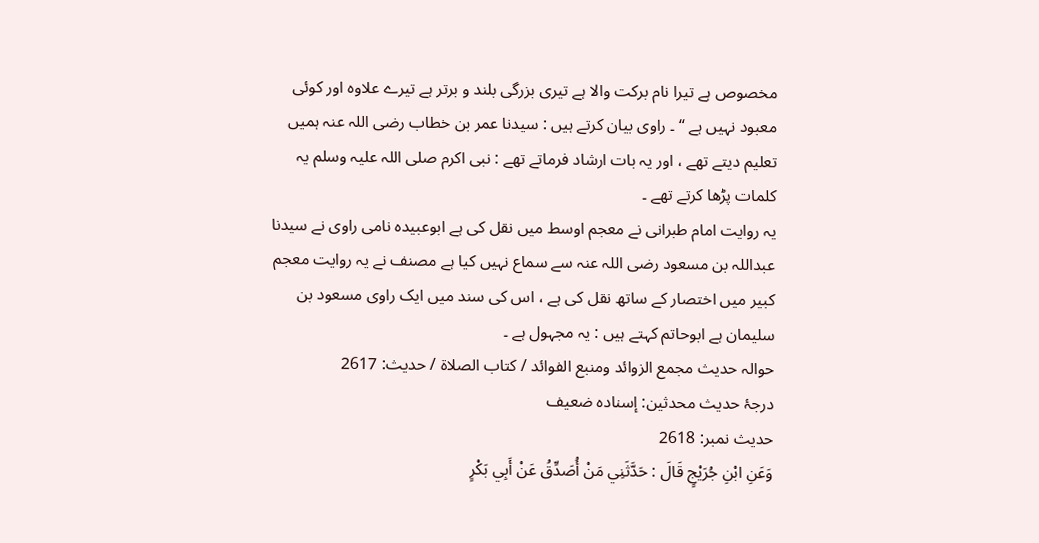مخصوص ہے تیرا نام برکت والا ہے تیری بزرگی بلند و برتر ہے تیرے علاوہ اور کوئی معبود نہیں ہے “ ۔ راوی بیان کرتے ہیں : سیدنا عمر بن خطاب رضی اللہ عنہ ہمیں تعلیم دیتے تھے ، اور یہ بات ارشاد فرماتے تھے : نبی اکرم صلی اللہ علیہ وسلم یہ کلمات پڑھا کرتے تھے ۔
یہ روایت امام طبرانی نے معجم اوسط میں نقل کی ہے ابوعبیدہ نامی راوی نے سیدنا عبداللہ بن مسعود رضی اللہ عنہ سے سماع نہیں کیا ہے مصنف نے یہ روایت معجم کبیر میں اختصار کے ساتھ نقل کی ہے ، اس کی سند میں ایک راوی مسعود بن سلیمان ہے ابوحاتم کہتے ہیں : یہ مجہول ہے ۔
حوالہ حدیث مجمع الزوائد ومنبع الفوائد / كتاب الصلاة / حدیث: 2617
درجۂ حدیث محدثین: إسنادہ ضعیف
حدیث نمبر: 2618
وَعَنِ ابْنِ جُرَيْجٍ قَالَ : حَدَّثَنِي مَنْ أُصَدِّقُ عَنْ أَبِي بَكْرٍ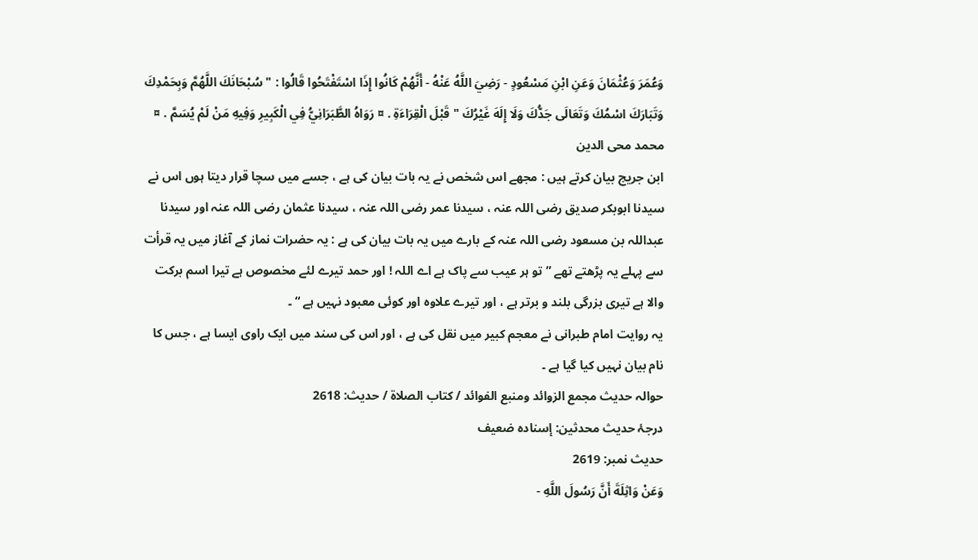وَعُمَرَ وَعُثْمَانَ وَعَنِ ابْنِ مَسْعُودٍ - رَضِيَ اللَّهُ عَنْهُ - أَنَّهُمْ كَانُوا إِذَا اسْتَفْتَحُوا قَالُوا : " سُبْحَانَكَ اللَّهُمَّ وَبِحَمْدِكَ وَتَبَارَكَ اسْمُكَ وَتَعَالَى جَدُّكَ وَلَا إِلَهَ غَيْرُكَ " قَبْلَ الْقِرَاءَةِ . ¤ رَوَاهُ الطَّبَرَانِيُّ فِي الْكَبِيرِ وَفِيهِ مَنْ لَمْ يُسَمَّ . ¤
محمد محی الدین
ابن جریج بیان کرتے ہیں : مجھے اس شخص نے یہ بات بیان کی ہے ، جسے میں سچا قرار دیتا ہوں اس نے سیدنا ابوبکر صدیق رضی اللہ عنہ ، سیدنا عمر رضی اللہ عنہ ، سیدنا عثمان رضی اللہ عنہ اور سیدنا عبداللہ بن مسعود رضی اللہ عنہ کے بارے میں یہ بات بیان کی ہے : یہ حضرات نماز کے آغاز میں یہ قرأت سے پہلے یہ پڑھتے تھے ” تو ہر عیب سے پاک ہے اے اللہ ! اور حمد تیرے لئے مخصوص ہے تیرا اسم برکت والا ہے تیری بزرگی بلند و برتر ہے ، اور تیرے علاوہ اور کوئی معبود نہیں ہے “ ۔
یہ روایت امام طبرانی نے معجم کبیر میں نقل کی ہے ، اور اس کی سند میں ایک راوی ایسا ہے ، جس کا نام بیان نہیں کیا گیا ہے ۔
حوالہ حدیث مجمع الزوائد ومنبع الفوائد / كتاب الصلاة / حدیث: 2618
درجۂ حدیث محدثین: إسنادہ ضعیف
حدیث نمبر: 2619
وَعَنْ وَاثِلَةَ أَنَّ رَسُولَ اللَّهِ -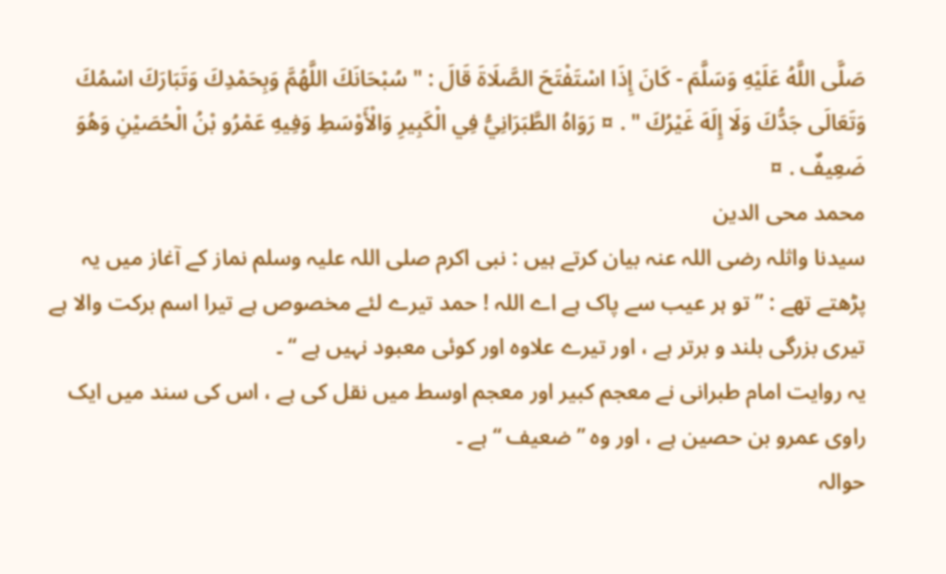صَلَّى اللَّهُ عَلَيْهِ وَسَلَّمَ - كَانَ إِذَا اسْتَفْتَحَ الصَّلَاةَ قَالَ : " سُبْحَانَكَ اللَّهُمَّ وَبِحَمْدِكَ وَتَبَارَكَ اسْمُكَ وَتَعَالَى جَدُّكَ وَلَا إِلَهَ غَيْرُكَ " . ¤ رَوَاهُ الطَّبَرَانِيُّ فِي الْكَبِيرِ وَالْأَوْسَطِ وَفِيهِ عَمْرُو بْنُ الْحُصَيْنِ وَهُوَ ضَعِيفٌ . ¤
محمد محی الدین
سیدنا واثلہ رضی اللہ عنہ بیان کرتے ہیں : نبی اکرم صلی اللہ علیہ وسلم نماز کے آغاز میں یہ پڑھتے تھے : ” تو ہر عیب سے پاک ہے اے اللہ ! حمد تیرے لئے مخصوص ہے تیرا اسم برکت والا ہے تیری بزرگی بلند و برتر ہے ، اور تیرے علاوہ اور کوئی معبود نہیں ہے “ ۔
یہ روایت امام طبرانی نے معجم کبیر اور معجم اوسط میں نقل کی ہے ، اس کی سند میں ایک راوی عمرو بن حصین ہے ، اور وہ ” ضعیف “ ہے ۔
حوالہ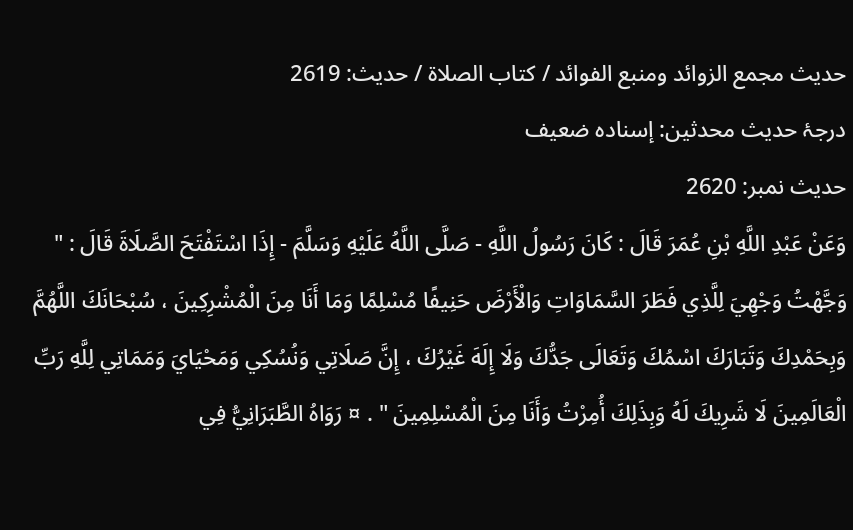حدیث مجمع الزوائد ومنبع الفوائد / كتاب الصلاة / حدیث: 2619
درجۂ حدیث محدثین: إسنادہ ضعیف
حدیث نمبر: 2620
وَعَنْ عَبْدِ اللَّهِ بْنِ عُمَرَ قَالَ : كَانَ رَسُولُ اللَّهِ - صَلَّى اللَّهُ عَلَيْهِ وَسَلَّمَ - إِذَا اسْتَفْتَحَ الصَّلَاةَ قَالَ : " وَجَّهْتُ وَجْهِيَ لِلَّذِي فَطَرَ السَّمَاوَاتِ وَالْأَرْضَ حَنِيفًا مُسْلِمًا وَمَا أَنَا مِنَ الْمُشْرِكِينَ ، سُبْحَانَكَ اللَّهُمَّ وَبِحَمْدِكَ وَتَبَارَكَ اسْمُكَ وَتَعَالَى جَدُّكَ وَلَا إِلَهَ غَيْرُكَ ، إِنَّ صَلَاتِي وَنُسُكِي وَمَحْيَايَ وَمَمَاتِي لِلَّهِ رَبِّ الْعَالَمِينَ لَا شَرِيكَ لَهُ وَبِذَلِكَ أُمِرْتُ وَأَنَا مِنَ الْمُسْلِمِينَ " . ¤ رَوَاهُ الطَّبَرَانِيُّ فِي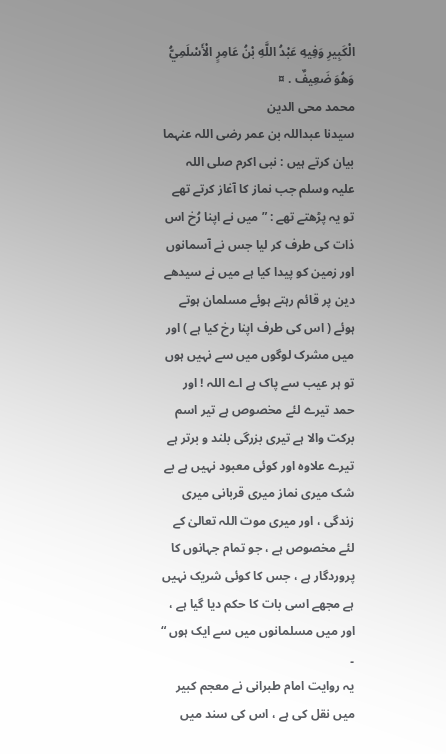الْكَبِيرِ وَفِيهِ عَبْدُ اللَّهِ بْنُ عَامِرٍ الْأَسْلَمِيُّ وَهُوَ ضَعِيفٌ . ¤
محمد محی الدین
سیدنا عبداللہ بن عمر رضی اللہ عنہما بیان کرتے ہیں : نبی اکرم صلی اللہ علیہ وسلم جب نماز کا آغاز کرتے تھے تو یہ پڑھتے تھے : ” میں نے اپنا رُخ اس ذات کی طرف کر لیا جس نے آسمانوں اور زمین کو پیدا کیا ہے میں نے سیدھے دین پر قائم رہتے ہوئے مسلمان ہوتے ہوئے ( اس کی طرف اپنا رخ کیا ہے ) اور میں مشرک لوگوں میں سے نہیں ہوں تو ہر عیب سے پاک ہے اے اللہ ! اور حمد تیرے لئے مخصوص ہے تیر اسم برکت والا ہے تیری بزرگی بلند و برتر ہے تیرے علاوہ اور کوئی معبود نہیں ہے بے شک میری نماز میری قربانی میری زندگی ، اور میری موت اللہ تعالیٰ کے لئے مخصوص ہے ، جو تمام جہانوں کا پروردگار ہے ، جس کا کوئی شریک نہیں ہے مجھے اسی بات کا حکم دیا گیا ہے ، اور میں مسلمانوں میں سے ایک ہوں “ ۔
یہ روایت امام طبرانی نے معجم کبیر میں نقل کی ہے ، اس کی سند میں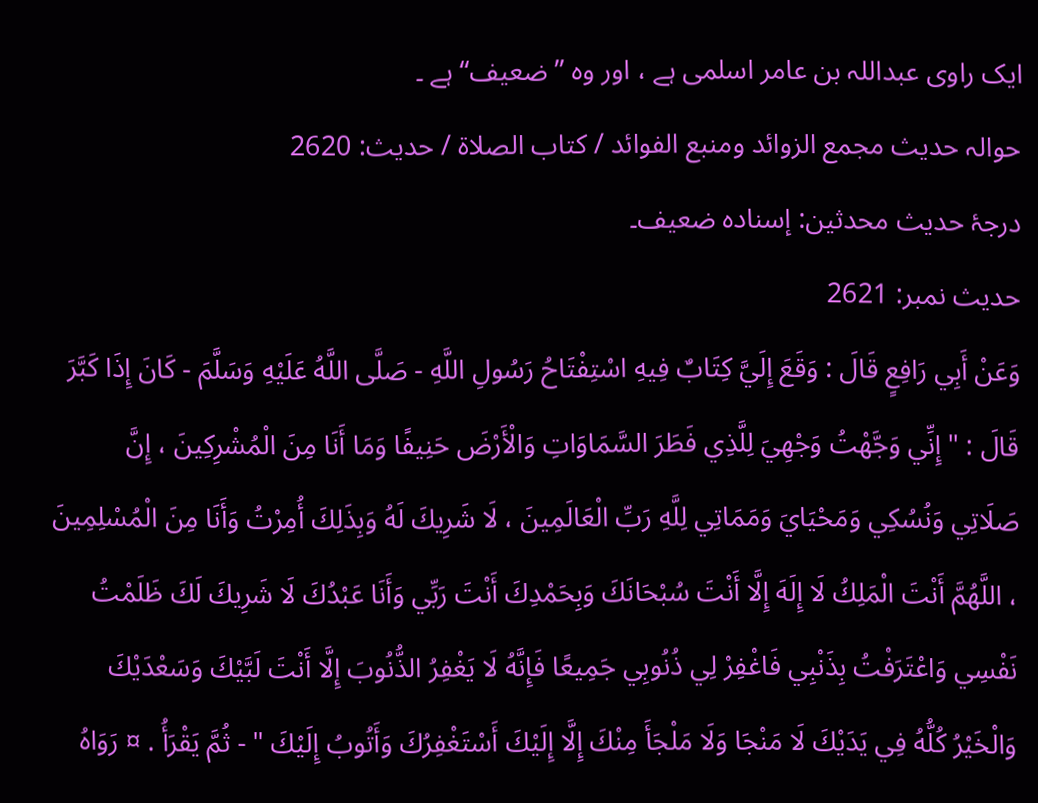ایک راوی عبداللہ بن عامر اسلمی ہے ، اور وہ ” ضعیف“ ہے ۔
حوالہ حدیث مجمع الزوائد ومنبع الفوائد / كتاب الصلاة / حدیث: 2620
درجۂ حدیث محدثین: إسنادہ ضعیف۔
حدیث نمبر: 2621
وَعَنْ أَبِي رَافِعٍ قَالَ : وَقَعَ إِلَيَّ كِتَابٌ فِيهِ اسْتِفْتَاحُ رَسُولِ اللَّهِ - صَلَّى اللَّهُ عَلَيْهِ وَسَلَّمَ - كَانَ إِذَا كَبَّرَ قَالَ : " إِنِّي وَجَّهْتُ وَجْهِيَ لِلَّذِي فَطَرَ السَّمَاوَاتِ وَالْأَرْضَ حَنِيفًا وَمَا أَنَا مِنَ الْمُشْرِكِينَ ، إِنَّ صَلَاتِي وَنُسُكِي وَمَحْيَايَ وَمَمَاتِي لِلَّهِ رَبِّ الْعَالَمِينَ ، لَا شَرِيكَ لَهُ وَبِذَلِكَ أُمِرْتُ وَأَنَا مِنَ الْمُسْلِمِينَ ، اللَّهُمَّ أَنْتَ الْمَلِكُ لَا إِلَهَ إِلَّا أَنْتَ سُبْحَانَكَ وَبِحَمْدِكَ أَنْتَ رَبِّي وَأَنَا عَبْدُكَ لَا شَرِيكَ لَكَ ظَلَمْتُ نَفْسِي وَاعْتَرَفْتُ بِذَنْبِي فَاغْفِرْ لِي ذُنُوبِي جَمِيعًا فَإِنَّهُ لَا يَغْفِرُ الذُّنُوبَ إِلَّا أَنْتَ لَبَّيْكَ وَسَعْدَيْكَ وَالْخَيْرُ كُلُّهُ فِي يَدَيْكَ لَا مَنْجَا وَلَا مَلْجَأَ مِنْكَ إِلَّا إِلَيْكَ أَسْتَغْفِرُكَ وَأَتُوبُ إِلَيْكَ " - ثُمَّ يَقْرَأُ . ¤ رَوَاهُ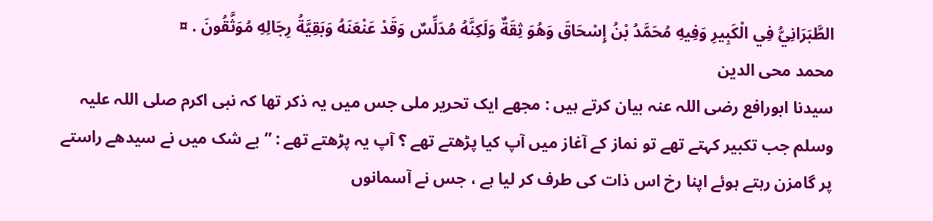الطَّبَرَانِيُّ فِي الْكَبِيرِ وَفِيهِ مُحَمَّدُ بْنُ إِسْحَاقَ وَهُوَ ثِقَةٌ وَلَكِنَّهُ مُدَلِّسٌ وَقَدْ عَنْعَنَهُ وَبَقِيَّةُ رِجَالِهِ مُوَثَّقُونَ . ¤
محمد محی الدین
سیدنا ابورافع رضی اللہ عنہ بیان کرتے ہیں : مجھے ایک تحریر ملی جس میں یہ ذکر تھا کہ نبی اکرم صلی اللہ علیہ وسلم جب تکبیر کہتے تھے تو نماز کے آغاز میں آپ کیا پڑھتے تھے ؟ آپ یہ پڑھتے تھے : ” بے شک میں نے سیدھے راستے پر گامزن رہتے ہوئے اپنا رخ اس ذات کی طرف کر لیا ہے ، جس نے آسمانوں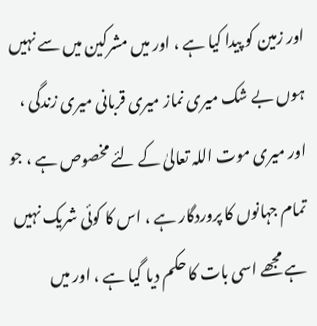اور زمین کو پیدا کیا ہے ، اور میں مشرکین میں سے نہیں ہوں بے شک میری نماز میری قربانی میری زندگی ، اور میری موت اللہ تعالیٰ کے لئے مخصوص ہے ، جو تمام جہانوں کا پروردگار ہے ، اس کا کوئی شریک نہیں ہے مجھے اسی بات کا حکم دیا گیا ہے ، اور میں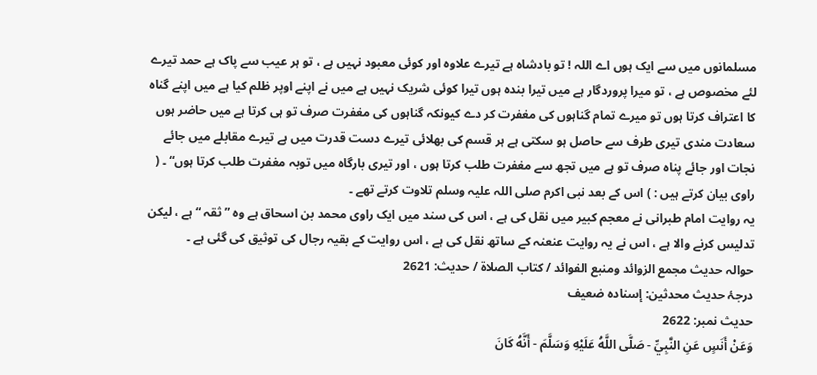مسلمانوں میں سے ایک ہوں اے اللہ ! تو بادشاہ ہے تیرے علاوہ اور کوئی معبود نہیں ہے ، تو ہر عیب سے پاک ہے حمد تیرے لئے مخصوص ہے ، تو میرا پروردگار ہے میں تیرا بندہ ہوں تیرا کوئی شریک نہیں ہے میں نے اپنے اوپر ظلم کیا ہے میں اپنے گناہ کا اعتراف کرتا ہوں تو میرے تمام گناہوں کی مغفرت کر دے کیونکہ گناہوں کی مغفرت صرف تو ہی کرتا ہے میں حاضر ہوں سعادت مندی تیری طرف سے حاصل ہو سکتی ہے ہر قسم کی بھلائی تیرے دست قدرت میں ہے تیرے مقابلے میں جائے نجات اور جائے پناہ صرف تو ہے میں تجھ سے مغفرت طلب کرتا ہوں ، اور تیری بارگاہ میں توبہ مغفرت طلب کرتا ہوں“ ۔ ( راوی بیان کرتے ہیں : ) اس کے بعد نبی اکرم صلی اللہ علیہ وسلم تلاوت کرتے تھے ۔
یہ روایت امام طبرانی نے معجم کبیر میں نقل کی ہے ، اس کی سند میں ایک راوی محمد بن اسحاق ہے وہ ” ثقہ “ ہے ، لیکن تدلیس کرنے والا ہے ، اس نے یہ روایت عنعنہ کے ساتھ نقل کی ہے ، اس روایت کے بقیہ رجال کی توثیق کی گئی ہے ۔
حوالہ حدیث مجمع الزوائد ومنبع الفوائد / كتاب الصلاة / حدیث: 2621
درجۂ حدیث محدثین: إسنادہ ضعیف
حدیث نمبر: 2622
وَعَنْ أَنَسٍ عَنِ النَّبِيِّ - صَلَّى اللَّهُ عَلَيْهِ وَسَلَّمَ - أَنَّهُ كَانَ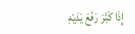إِذَا كَبَّرَ رَفَعَ يَدَيْهِ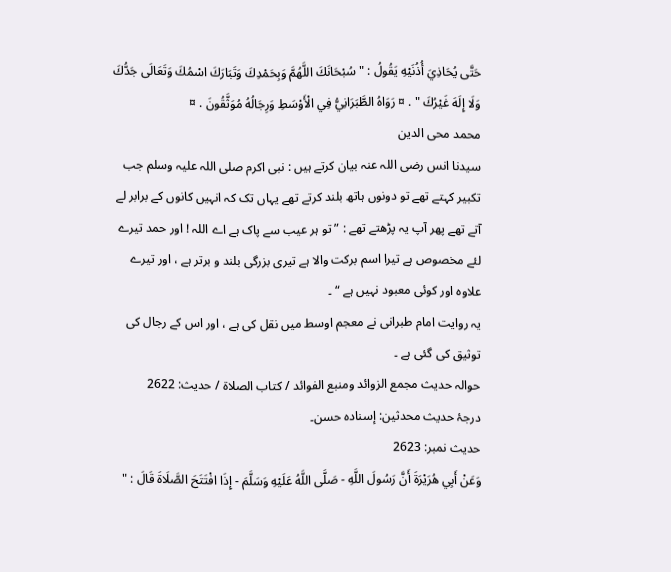حَتَّى يُحَاذِيَ أُذُنَيْهِ يَقُولُ : " سُبْحَانَكَ اللَّهُمَّ وَبِحَمْدِكَ وَتَبَارَكَ اسْمُكَ وَتَعَالَى جَدُّكَ وَلَا إِلَهَ غَيْرُكَ " . ¤ رَوَاهُ الطَّبَرَانِيُّ فِي الْأَوْسَطِ وَرِجَالُهُ مُوَثَّقُونَ . ¤
محمد محی الدین
سیدنا انس رضی اللہ عنہ بیان کرتے ہیں : نبی اکرم صلی اللہ علیہ وسلم جب تکبیر کہتے تھے تو دونوں ہاتھ بلند کرتے تھے یہاں تک کہ انہیں کانوں کے برابر لے آتے تھے پھر آپ یہ پڑھتے تھے : ” تو ہر عیب سے پاک ہے اے اللہ ! اور حمد تیرے لئے مخصوص ہے تیرا اسم برکت والا ہے تیری بزرگی بلند و برتر ہے ، اور تیرے علاوہ اور کوئی معبود نہیں ہے “ ۔
یہ روایت امام طبرانی نے معجم اوسط میں نقل کی ہے ، اور اس کے رجال کی توثیق کی گئی ہے ۔
حوالہ حدیث مجمع الزوائد ومنبع الفوائد / كتاب الصلاة / حدیث: 2622
درجۂ حدیث محدثین: إسنادہ حسن۔
حدیث نمبر: 2623
وَعَنْ أَبِي هُرَيْرَةَ أَنَّ رَسُولَ اللَّهِ - صَلَّى اللَّهُ عَلَيْهِ وَسَلَّمَ - إِذَا افْتَتَحَ الصَّلَاةَ قَالَ : "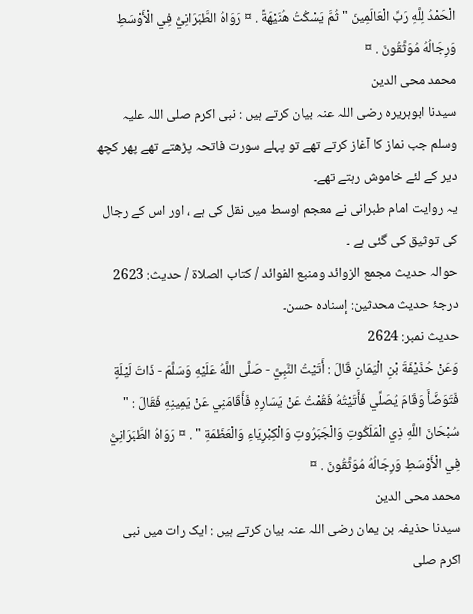الْحَمْدُ لِلَّهِ رَبِّ الْعَالَمِينَ " ثُمَّ يَسْكُتُ هُنَيْهَةً . ¤ رَوَاهُ الطَّبَرَانِيُّ فِي الْأَوْسَطِ وَرِجَالُهُ مُوَثَّقُونَ . ¤
محمد محی الدین
سیدنا ابوہریرہ رضی اللہ عنہ بیان کرتے ہیں : نبی اکرم صلی اللہ علیہ وسلم جب نماز کا آغاز کرتے تھے تو پہلے سورت فاتحہ پڑھتے تھے پھر کچھ دیر کے لئے خاموش رہتے تھے۔
یہ روایت امام طبرانی نے معجم اوسط میں نقل کی ہے ، اور اس کے رجال کی توثیق کی گئی ہے ۔
حوالہ حدیث مجمع الزوائد ومنبع الفوائد / كتاب الصلاة / حدیث: 2623
درجۂ حدیث محدثین: إسنادہ حسن۔
حدیث نمبر: 2624
وَعَنْ حُذَيْفَةَ بْنِ الْيَمَانِ قَالَ : أَتَيْتُ النَّبِيَّ - صَلَّى اللَّهُ عَلَيْهِ وَسَلَّمَ - ذَاتَ لَيْلَةٍ فَتَوَضَّأَ وَقَامَ يُصَلِّي فَأَتَيْتُهُ فَقُمْتُ عَنْ يَسَارِهِ فَأَقَامَنِي عَنْ يَمِينِهِ فَقَالَ : " سُبْحَانَ اللَّهِ ذِي الْمَلَكُوتِ وَالْجَبَرُوتِ وَالْكِبْرِيَاءِ وَالْعَظَمَةِ " . ¤ رَوَاهُ الطَّبَرَانِيُّ فِي الْأَوْسَطِ وَرِجَالُهُ مُوَثَّقُونَ . ¤
محمد محی الدین
سیدنا حذیفہ بن یمان رضی اللہ عنہ بیان کرتے ہیں : ایک رات میں نبی اکرم صلی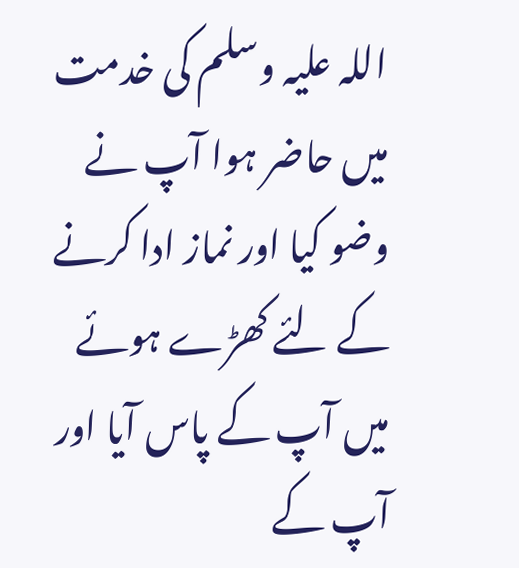اللہ علیہ وسلم کی خدمت میں حاضر ہوا آپ نے وضو کیا اور نماز ادا کرنے کے لئے کھڑے ہوئے میں آپ کے پاس آیا اور آپ کے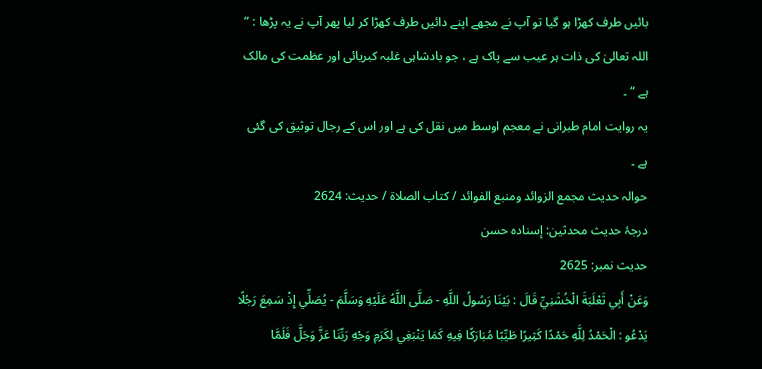بائیں طرف کھڑا ہو گیا تو آپ نے مجھے اپنے دائیں طرف کھڑا کر لیا پھر آپ نے یہ پڑھا : ” اللہ تعالیٰ کی ذات ہر عیب سے پاک ہے ، جو بادشاہی غلبہ کبریائی اور عظمت کی مالک ہے “ ۔
یہ روایت امام طبرانی نے معجم اوسط میں نقل کی ہے اور اس کے رجال توثیق کی گئی ہے ۔
حوالہ حدیث مجمع الزوائد ومنبع الفوائد / كتاب الصلاة / حدیث: 2624
درجۂ حدیث محدثین: إسنادہ حسن
حدیث نمبر: 2625
وَعَنْ أَبِي ثَعْلَبَةَ الْخُشَنِيِّ قَالَ : بَيْنَا رَسُولُ اللَّهِ - صَلَّى اللَّهُ عَلَيْهِ وَسَلَّمَ - يُصَلِّي إِذْ سَمِعَ رَجُلًا يَدْعُو : الْحَمْدُ لِلَّهِ حَمْدًا كَثِيرًا طَيِّبًا مُبَارَكًا فِيهِ كَمَا يَنْبَغِي لِكَرَمِ وَجْهِ رَبِّنَا عَزَّ وَجَلَّ فَلَمَّا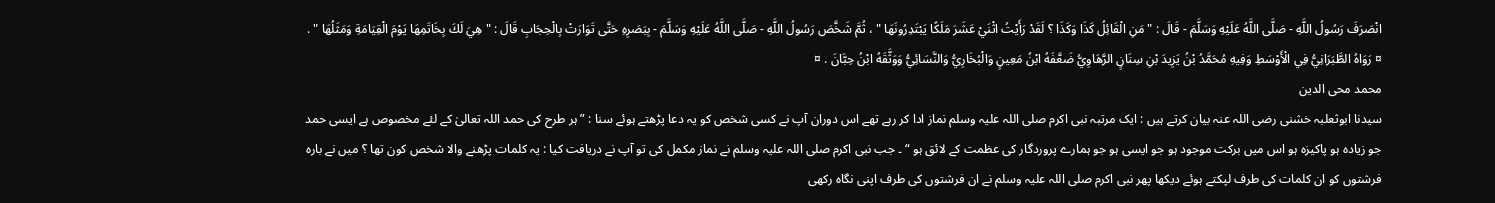انْصَرَفَ رَسُولُ اللَّهِ - صَلَّى اللَّهُ عَلَيْهِ وَسَلَّمَ - قَالَ : " مَنِ الْقَائِلُ كَذَا وَكَذَا ؟ لَقَدْ رَأَيْتُ اثْنَيْ عَشَرَ مَلَكًا يَبْتَدِرُونَهَا " ، ثُمَّ شَخَّصَ رَسُولُ اللَّهِ - صَلَّى اللَّهُ عَلَيْهِ وَسَلَّمَ - بِبَصَرِهِ حَتَّى تَوَارَتْ بِالْحِجَابِ قَالَ : " هِيَ لَكَ بِخَاتَمِهَا يَوْمَ الْقِيَامَةِ وَمَثَلُهَا " . ¤ رَوَاهُ الطَّبَرَانِيُّ فِي الْأَوْسَطِ وَفِيهِ مُحَمَّدُ بْنُ يَزِيدَ بْنِ سِنَانٍ الرَّهَاوِيُّ ضَعَّفَهُ ابْنُ مَعِينٍ وَالْبُخَارِيُّ وَالنَّسَائِيُّ وَوَثَّقَهُ ابْنُ حِبَّانَ . ¤
محمد محی الدین
سیدنا ابوثعلبہ خشنی رضی اللہ عنہ بیان کرتے ہیں : ایک مرتبہ نبی اکرم صلی اللہ علیہ وسلم نماز ادا کر رہے تھے اس دوران آپ نے کسی شخص کو یہ دعا پڑھتے ہوئے سنا : ” ہر طرح کی حمد اللہ تعالیٰ کے لئے مخصوص ہے ایسی حمد جو زیادہ ہو پاکیزہ ہو اس میں برکت موجود ہو جو ایسی ہو جو ہمارے پروردگار کی عظمت کے لائق ہو “ ۔ جب نبی اکرم صلی اللہ علیہ وسلم نے نماز مکمل کی تو آپ نے دریافت کیا : یہ کلمات پڑھنے والا شخص کون تھا ؟ میں نے بارہ فرشتوں کو ان کلمات کی طرف لپکتے ہوئے دیکھا پھر نبی اکرم صلی اللہ علیہ وسلم نے ان فرشتوں کی طرف اپنی نگاہ رکھی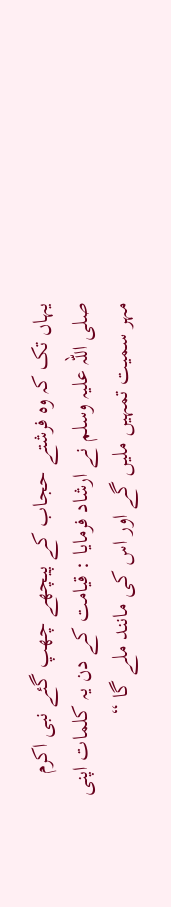یہاں تک کہ وہ فرشتے حجاب کے پیچھے چھپ گئے نبی اکرم صلی اللہ علیہ وسلم نے ارشاد فرمایا : قیامت کے دن یہ کلمات اپنی مہر سمیت تمہیں ملیں گے اور اس کی مانند ملے گا “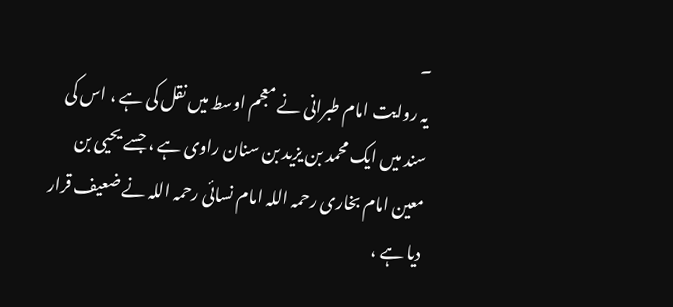۔
یہ روایت امام طبرانی نے معجم اوسط میں نقل کی ہے ، اس کی سند میں ایک محمد بن یزید بن سنان راوی ہے ، جسے یحیی بن معین امام بخاری رحمہ اللہ امام نسائی رحمہ اللہ نے ضعیف قرار دیا ہے ،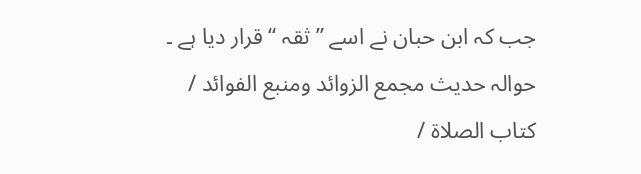جب کہ ابن حبان نے اسے ” ثقہ “ قرار دیا ہے ۔
حوالہ حدیث مجمع الزوائد ومنبع الفوائد / كتاب الصلاة /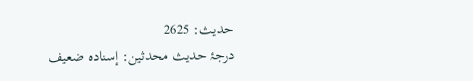حدیث: 2625
درجۂ حدیث محدثین: إسنادہ ضعیف